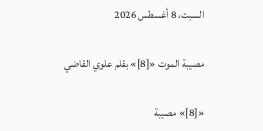السبت، 8 أغسطس 2026

مصيبة الموت «[8]» بقلم علوي القاضي

«[8]» مصيبة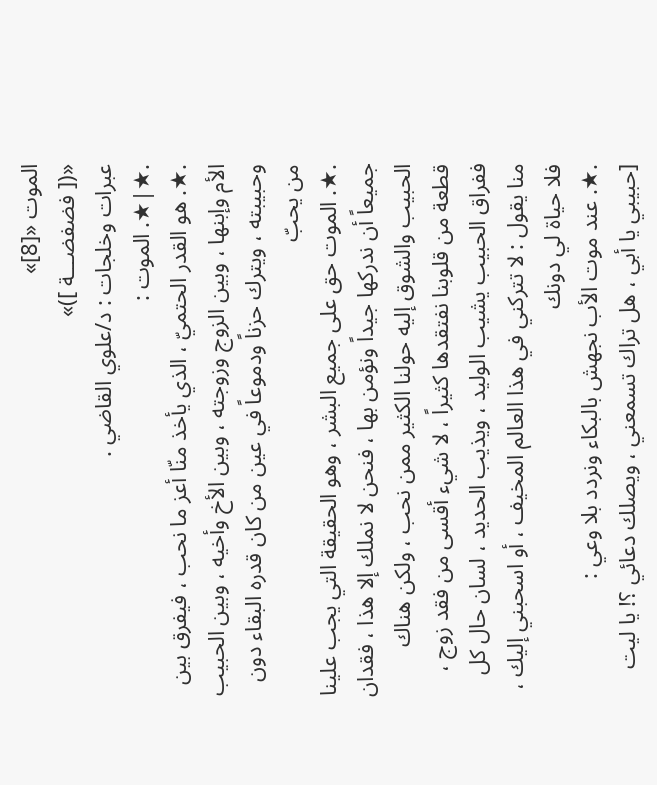الموت «[8]»
«([ فضفضـــة ])»
عبرات وخلجات : د/علوي القاضي .
.★|★. الموت :
.★. هو القدر الحتميّ ، الذي يأخذ منّا أعز ما نحب ، فيفرق بين الأم وإبنها ، وبين الزوج وزوجته ، وبين الأخ وأخيه ، وبين الحبيب وحبيبته ، ويترك حزناً ودموعاً في عين من كان قدره البقاء دون من يحبّ
.★. الموت حق على جميع البشر ، وهو الحقيقة التي يجب علينا جميعاً أن ندركها جيداً ونؤمن بها ، فنحن لا نملك إلا هذا ، فقدان الحبيب والشوق إليه حولنا الكثير ممن نحب ، ولكن هناك قطعة من قلوبنا نفتقدها كثيراً ، لا شيء أقسى من فقد زوج ، ففراق الحبيب يشيب الوليد ، ويذيب الحديد ، لسان حال كل منا يقول : لا تتركني في هذا العالم المخيف ، أو اسحبني إليك ، فلا حياة لي دونك
.★. عند موت الأب نجهش بالبكاء ونردد بلا وعي :
[حبيبي يا أبي ، هل تراك تسمعني ، ويصلك دعائي ؟! يا ليت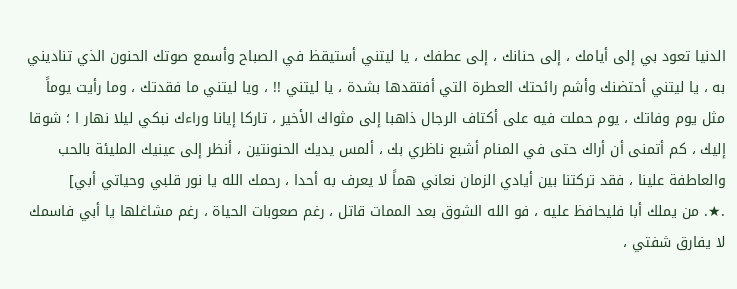الدنيا تعود بي إلى أيامك ، إلى حنانك ، إلى عطفك ، يا ليتني أستيقظ في الصباح وأسمع صوتك الحنون الذي تناديني به ، يا ليتني أحتضنك وأشم رائحتك العطرة التي أفتقدها بشدة ، يا ليتني !! ، ويا ليتني ما فقدتك ، وما رأيت يوماً مثل يوم وفاتك ، يوم حملت فيه على أكتاف الرجال ذاهبا إلى مثواك الأخير ، تاركا إيانا وراءك نبكي ليلا نهار ا ؛ شوقا إليك ، كم أتمنى أن أراك حتى في المنام أشبع ناظري بك ، ألمس يديك الحنونتين ، أنظر إلى عينيك المليئة بالحب والعاطفة علينا ، فقد تركتنا بين أيادي الزمان نعاني هماً لا يعرف به أحدا ، رحمك الله يا نور قلبي وحياتي أبي]
.★. من يملك أبا فليحافظ عليه ، فو الله الشوق بعد الممات قاتل ، رغم صعوبات الحياة ، رغم مشاغلها يا أبي فاسمك لا يفارق شفتي ،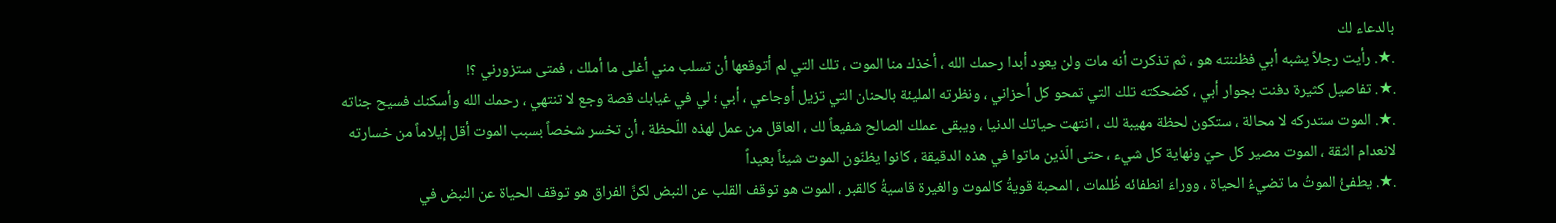بالدعاء لك
.★. رأيت رجلاً يشبه أبي فظننته هو ، ثم تذكرت أنه مات ولن يعود أبدا رحمك الله ، أخذك منا الموت ، تلك التي لم أتوقعها أن تسلب مني أغلى ما أملك ، فمتى ستزورني ؟!
.★. تفاصيل كثيرة دفنت بجوار أبي ، كضحكته تلك التي تمحو كل أحزاني ، ونظرته المليئة بالحنان التي تزيل أوجاعي ، أبي ؛ لي في غيابك قصة وجع لا تنتهي ، رحمك الله وأسكنك فسيح جناته
.★. الموت ستدركه لا محالة ، ستكون لحظة مهيبة لك ، انتهت حياتك الدنيا ، ويبقى عملك الصالح شفيعاً لك ، العاقل من عمل لهذه اللّحظة ، أن تخسر شخصاً بسبب الموت أقل إيلاماً من خسارته لانعدام الثقة ، الموت مصير كل حيّ ونهاية كل شيء ، حتى الّذين ماتوا في هذه الدقيقة ، كانوا يظنّون الموت شيئاً بعيداً
.★. يطفئُ الموتُ ما تضيءُ الحياة ، ووراءَ انطفائه ظُلمات ، المحبة قويةُ كالموت والغيرة قاسيةُ كالقبر ، الموت هو توقف القلب عن النبض لكنَّ الفراق هو توقف الحياة عن النبض في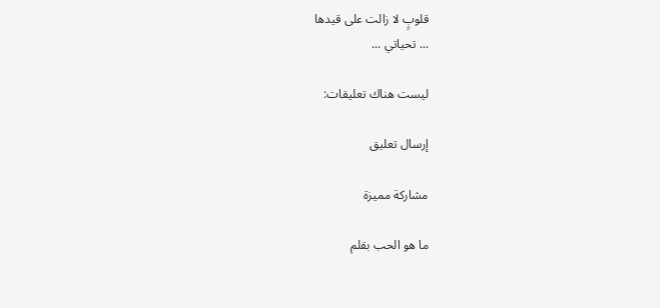قلوبٍ لا زالت على قيدها
... تحياتي ...

ليست هناك تعليقات:

إرسال تعليق

مشاركة مميزة

ما هو الحب بقلم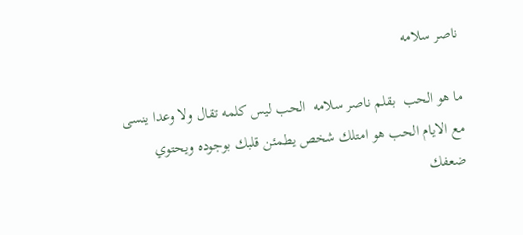ناصر سلامه

ما هو الحب  بقلم ناصر سلامه  الحب ليس كلمه تقال ولا وعدا ينسى مع الايام الحب هو امتلك شخص يطمئن قلبك بوجوده ويحتوي ضعفك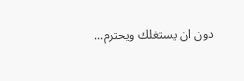دون ان يستغلك ويحترم...